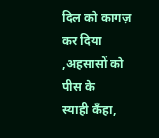दिल को कागज़ कर दिया ,अहसासों को पीस के
स्याही कँहा,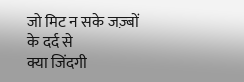जो मिट न सके जज़्बों के दर्द से
क्या जिंदगी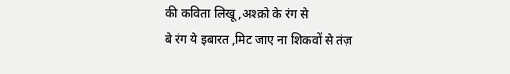की कविता लिखू ,अश्क़ो के रंग से
बे रंग ये इबारत ,मिट जाए ना शिकवों से तंज़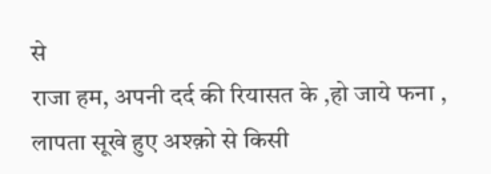से
राजा हम, अपनी दर्द की रियासत के ,हो जाये फना ,
लापता सूखे हुए अश्क़ो से किसी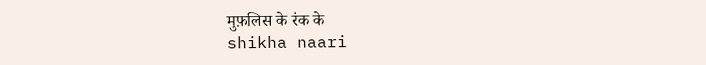मुफ़लिस के रंक के
shikha naari